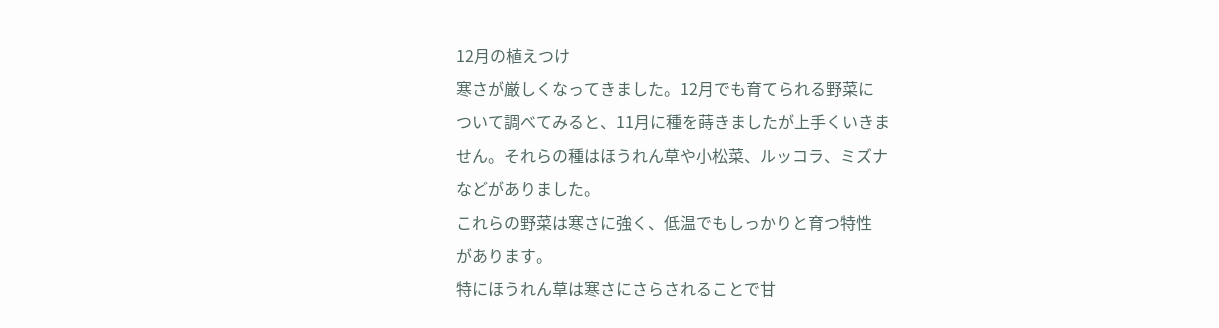12月の植えつけ
寒さが厳しくなってきました。12月でも育てられる野菜に
ついて調べてみると、11月に種を蒔きましたが上手くいきま
せん。それらの種はほうれん草や小松菜、ルッコラ、ミズナ
などがありました。
これらの野菜は寒さに強く、低温でもしっかりと育つ特性
があります。
特にほうれん草は寒さにさらされることで甘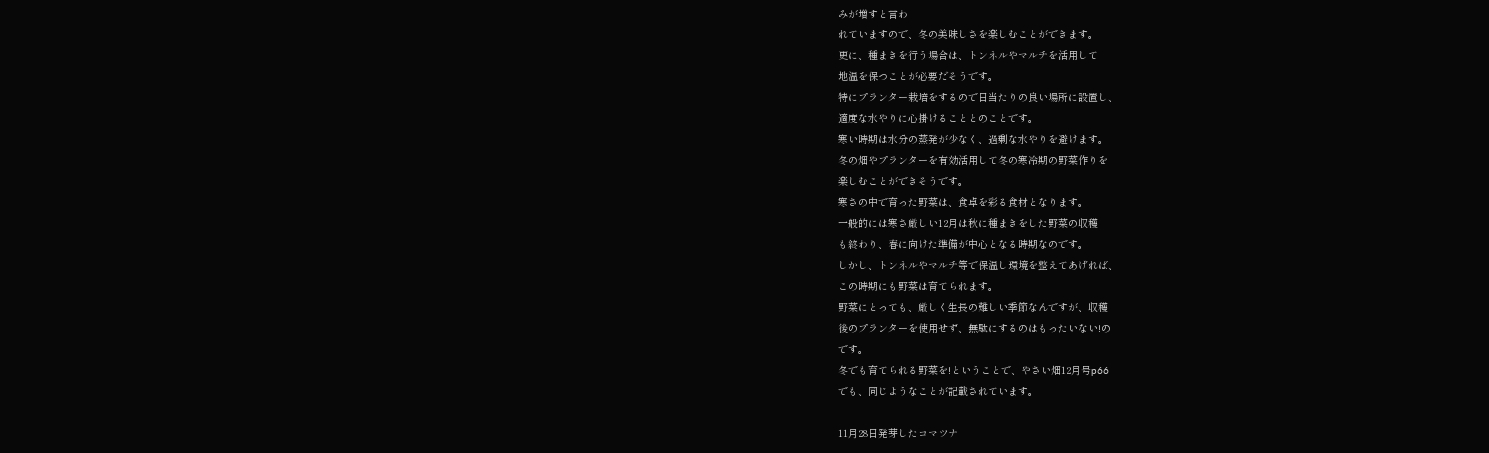みが増すと言わ
れていますので、冬の美味しさを楽しむことができます。
更に、種まきを行う場合は、トンネルやマルチを活用して
地温を保つことが必要だそうです。
特にプランター栽培をするので日当たりの良い場所に設置し、
適度な水やりに心掛けることとのことです。
寒い時期は水分の蒸発が少なく、過剰な水やりを避けます。
冬の畑やプランターを有効活用して冬の寒冷期の野菜作りを
楽しむことができそうです。
寒さの中で育った野菜は、食卓を彩る食材となります。
一般的には寒さ厳しい12月は秋に種まきをした野菜の収穫
も終わり、春に向けた準備が中心となる時期なのです。
しかし、トンネルやマルチ等で保温し環境を整えてあげれば、
この時期にも野菜は育てられます。
野菜にとっても、厳しく生長の難しい季節なんですが、収穫
後のプランターを使用せず、無駄にするのはもったいない!の
です。
冬でも育てられる野菜を!ということで、やさい畑12月号p66
でも、同じようなことが記載されています。

11月28日発芽したコマツナ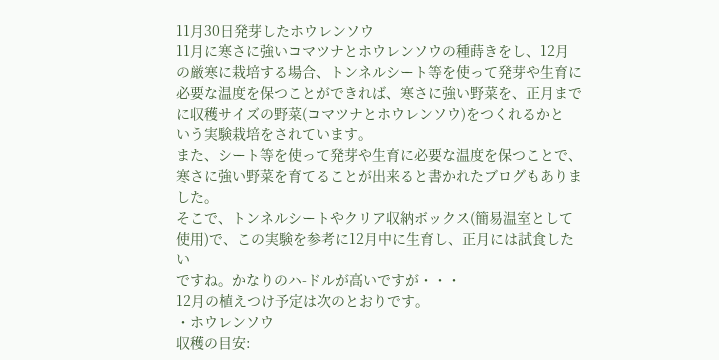11月30日発芽したホウレンソウ
11月に寒さに強いコマツナとホウレンソウの種蒔きをし、12月
の厳寒に栽培する場合、トンネルシート等を使って発芽や生育に
必要な温度を保つことができれば、寒さに強い野菜を、正月まで
に収穫サイズの野菜(コマツナとホウレンソウ)をつくれるかと
いう実験栽培をされています。
また、シート等を使って発芽や生育に必要な温度を保つことで、
寒さに強い野菜を育てることが出来ると書かれたブログもありました。
そこで、トンネルシートやクリア収納ボックス(簡易温室として
使用)で、この実験を参考に12月中に生育し、正月には試食したい
ですね。かなりのハ-ドルが高いですが・・・
12月の植えつけ予定は次のとおりです。
・ホウレンソウ
収穫の目安: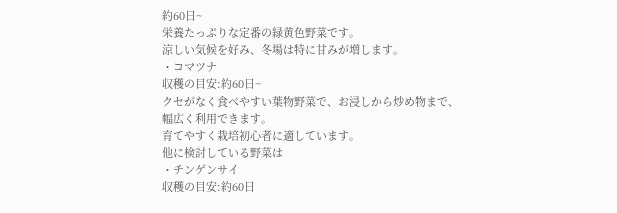約60日~
栄養たっぷりな定番の緑黄色野菜です。
涼しい気候を好み、冬場は特に甘みが増します。
・コマツナ
収穫の目安:約60日~
クセがなく食べやすい葉物野菜で、お浸しから炒め物まで、
幅広く利用できます。
育てやすく栽培初心者に適しています。
他に検討している野菜は
・チンゲンサイ
収穫の目安:約60日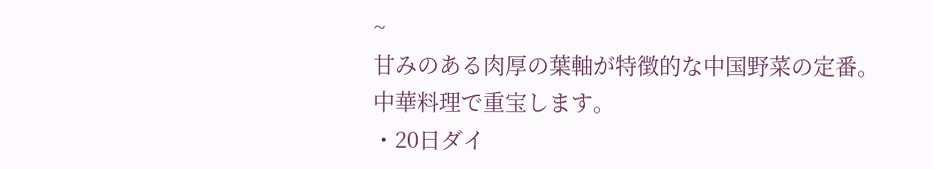~
甘みのある肉厚の葉軸が特徴的な中国野菜の定番。
中華料理で重宝します。
・20日ダイ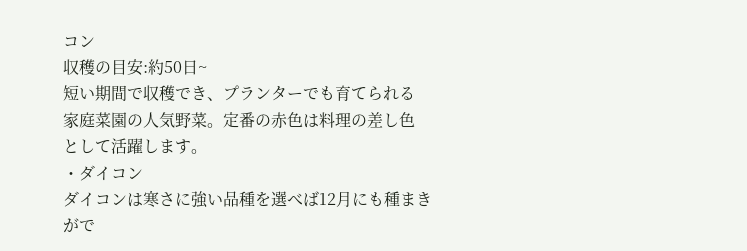コン
収穫の目安:約50日~
短い期間で収穫でき、プランターでも育てられる
家庭菜園の人気野菜。定番の赤色は料理の差し色
として活躍します。
・ダイコン
ダイコンは寒さに強い品種を選べば12月にも種まき
がで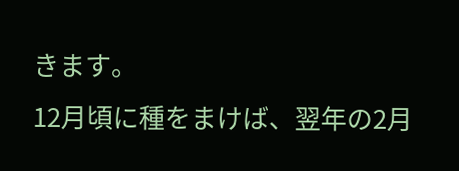きます。
12月頃に種をまけば、翌年の2月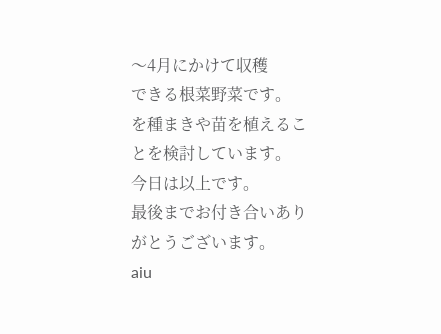〜4月にかけて収穫
できる根菜野菜です。
を種まきや苗を植えることを検討しています。
今日は以上です。
最後までお付き合いありがとうございます。
aiu